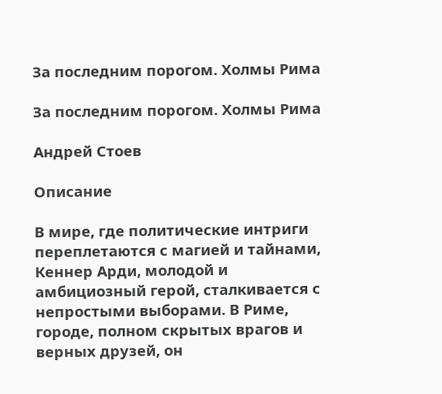За последним порогом. Холмы Рима

За последним порогом. Холмы Рима

Андрей Стоев

Описание

В мире, где политические интриги переплетаются с магией и тайнами, Кеннер Арди, молодой и амбициозный герой, сталкивается с непростыми выборами. В Риме, городе, полном скрытых врагов и верных друзей, он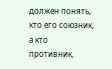должен понять, кто его союзник, а кто противник,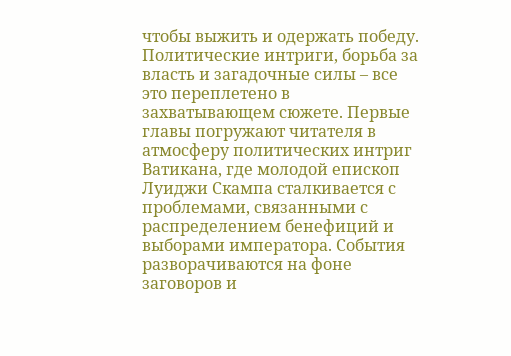чтобы выжить и одержать победу. Политические интриги, борьба за власть и загадочные силы – все это переплетено в захватывающем сюжете. Первые главы погружают читателя в атмосферу политических интриг Ватикана, где молодой епископ Луиджи Скампа сталкивается с проблемами, связанными с распределением бенефиций и выборами императора. События разворачиваются на фоне заговоров и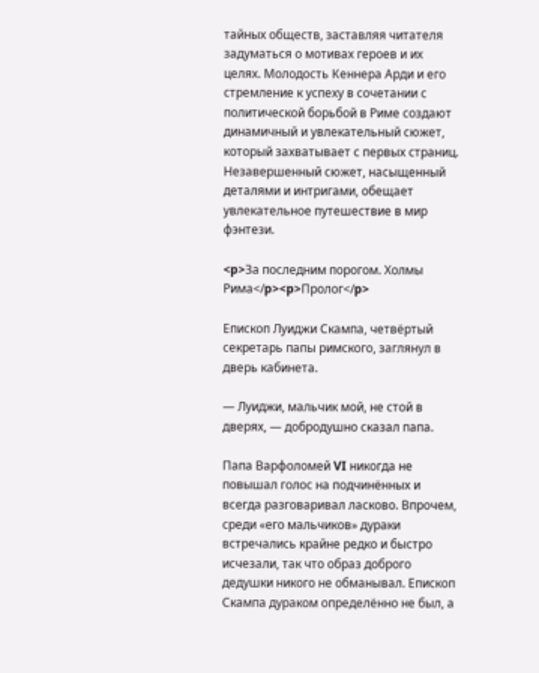тайных обществ, заставляя читателя задуматься о мотивах героев и их целях. Молодость Кеннера Арди и его стремление к успеху в сочетании с политической борьбой в Риме создают динамичный и увлекательный сюжет, который захватывает с первых страниц. Незавершенный сюжет, насыщенный деталями и интригами, обещает увлекательное путешествие в мир фэнтези.

<p>За последним порогом. Холмы Рима</p><p>Пролог</p>

Епископ Луиджи Скампа, четвёртый секретарь папы римского, заглянул в дверь кабинета.

— Луиджи, мальчик мой, не стой в дверях, — добродушно сказал папа.

Папа Варфоломей VI никогда не повышал голос на подчинённых и всегда разговаривал ласково. Впрочем, среди «его мальчиков» дураки встречались крайне редко и быстро исчезали, так что образ доброго дедушки никого не обманывал. Епископ Скампа дураком определённо не был, а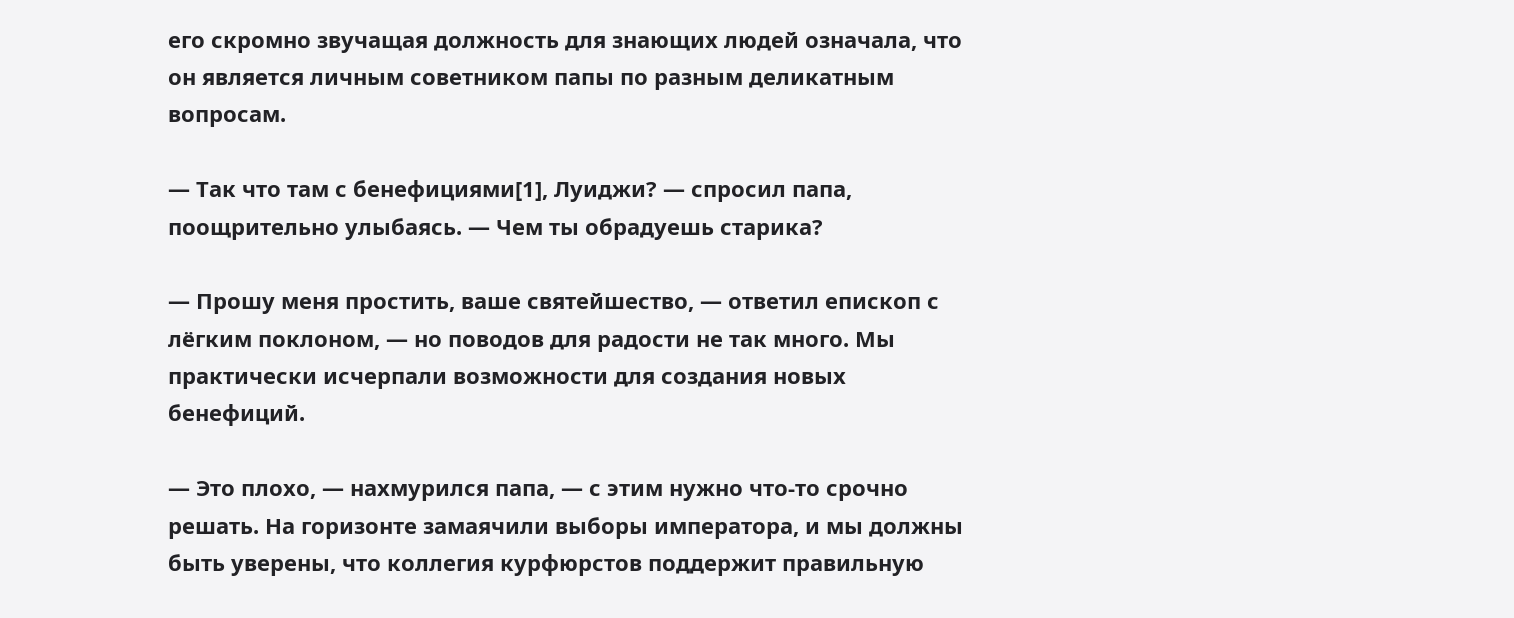его скромно звучащая должность для знающих людей означала, что он является личным советником папы по разным деликатным вопросам.

— Так что там с бенефициями[1], Луиджи? — спросил папа, поощрительно улыбаясь. — Чем ты обрадуешь старика?

— Прошу меня простить, ваше святейшество, — ответил епископ с лёгким поклоном, — но поводов для радости не так много. Мы практически исчерпали возможности для создания новых бенефиций.

— Это плохо, — нахмурился папа, — с этим нужно что-то срочно решать. На горизонте замаячили выборы императора, и мы должны быть уверены, что коллегия курфюрстов поддержит правильную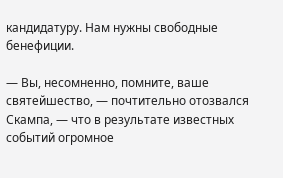кандидатуру. Нам нужны свободные бенефиции.

— Вы, несомненно, помните, ваше святейшество, — почтительно отозвался Скампа, — что в результате известных событий огромное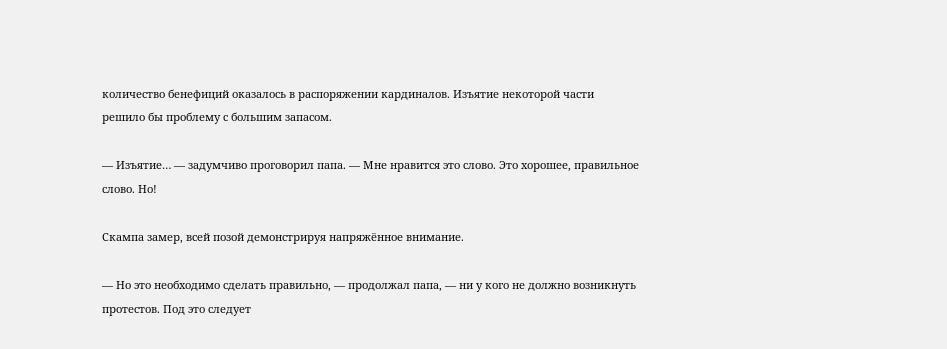количество бенефиций оказалось в распоряжении кардиналов. Изъятие некоторой части решило бы проблему с большим запасом.

— Изъятие… — задумчиво проговорил папа. — Мне нравится это слово. Это хорошее, правильное слово. Но!

Скампа замер, всей позой демонстрируя напряжённое внимание.

— Но это необходимо сделать правильно, — продолжал папа, — ни у кого не должно возникнуть протестов. Под это следует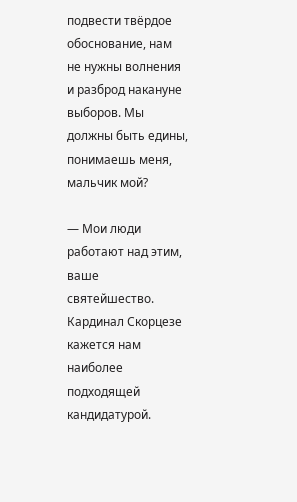подвести твёрдое обоснование, нам не нужны волнения и разброд накануне выборов. Мы должны быть едины, понимаешь меня, мальчик мой?

— Мои люди работают над этим, ваше святейшество. Кардинал Скорцезе кажется нам наиболее подходящей кандидатурой.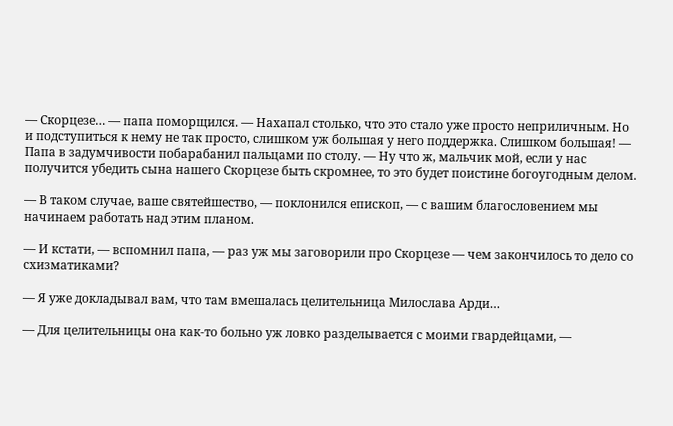— Скорцезе… — папа поморщился. — Нахапал столько, что это стало уже просто неприличным. Но и подступиться к нему не так просто, слишком уж большая у него поддержка. Слишком большая! — Папа в задумчивости побарабанил пальцами по столу. — Ну что ж, мальчик мой, если у нас получится убедить сына нашего Скорцезе быть скромнее, то это будет поистине богоугодным делом.

— В таком случае, ваше святейшество, — поклонился епископ, — с вашим благословением мы начинаем работать над этим планом.

— И кстати, — вспомнил папа, — раз уж мы заговорили про Скорцезе — чем закончилось то дело со схизматиками?

— Я уже докладывал вам, что там вмешалась целительница Милослава Арди…

— Для целительницы она как-то больно уж ловко разделывается с моими гвардейцами, —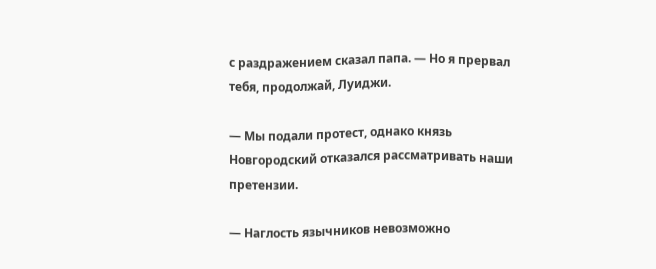с раздражением сказал папа. — Но я прервал тебя, продолжай, Луиджи.

— Мы подали протест, однако князь Новгородский отказался рассматривать наши претензии.

— Наглость язычников невозможно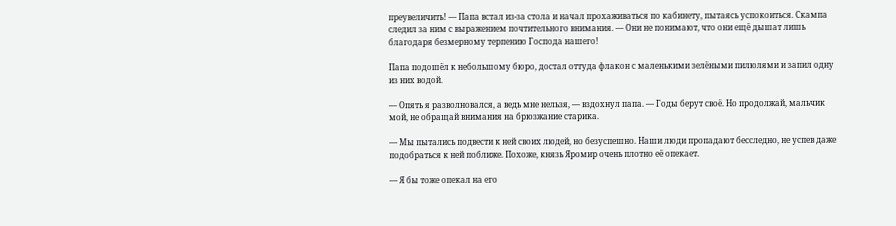преувеличить! — Папа встал из-за стола и начал прохаживаться по кабинету, пытаясь успокоиться. Скампа следил за ним с выражением почтительного внимания. — Они не понимают, что они ещё дышат лишь благодаря безмерному терпению Господа нашего!

Папа подошёл к небольшому бюро, достал оттуда флакон с маленькими зелёными пилюлями и запил одну из них водой.

— Опять я разволновался, а ведь мне нельзя, — вздохнул папа. — Годы берут своё. Но продолжай, мальчик мой, не обращай внимания на брюзжание старика.

— Мы пытались подвести к ней своих людей, но безуспешно. Наши люди пропадают бесследно, не успев даже подобраться к ней поближе. Похоже, князь Яромир очень плотно её опекает.

— Я бы тоже опекал на его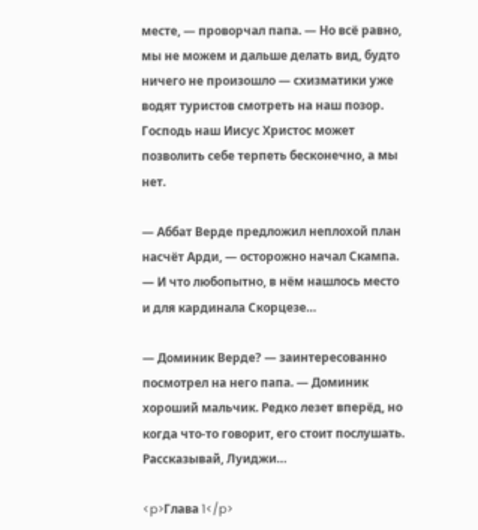месте, — проворчал папа. — Но всё равно, мы не можем и дальше делать вид, будто ничего не произошло — схизматики уже водят туристов смотреть на наш позор. Господь наш Иисус Христос может позволить себе терпеть бесконечно, а мы нет.

— Аббат Верде предложил неплохой план насчёт Арди, — осторожно начал Скампа. — И что любопытно, в нём нашлось место и для кардинала Скорцезе…

— Доминик Верде? — заинтересованно посмотрел на него папа. — Доминик хороший мальчик. Редко лезет вперёд, но когда что-то говорит, его стоит послушать. Рассказывай, Луиджи…

<p>Глава 1</p>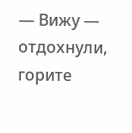— Вижу — отдохнули, горите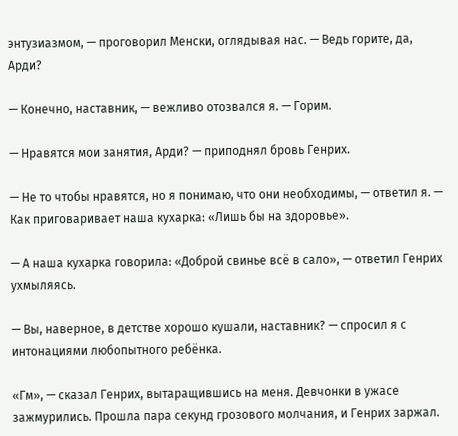энтузиазмом, — проговорил Менски, оглядывая нас. — Ведь горите, да, Арди?

— Конечно, наставник, — вежливо отозвался я. — Горим.

— Нравятся мои занятия, Арди? — приподнял бровь Генрих.

— Не то чтобы нравятся, но я понимаю, что они необходимы, — ответил я. — Как приговаривает наша кухарка: «Лишь бы на здоровье».

— А наша кухарка говорила: «Доброй свинье всё в сало», — ответил Генрих ухмыляясь.

— Вы, наверное, в детстве хорошо кушали, наставник? — спросил я с интонациями любопытного ребёнка.

«Гм», — сказал Генрих, вытаращившись на меня. Девчонки в ужасе зажмурились. Прошла пара секунд грозового молчания, и Генрих заржал.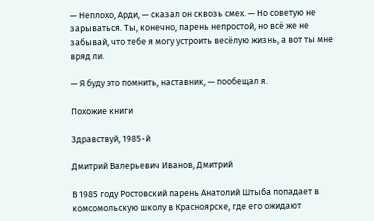— Неплохо, Арди, — сказал он сквозь смех. — Но советую не зарываться. Ты, конечно, парень непростой, но всё же не забывай, что тебе я могу устроить весёлую жизнь, а вот ты мне вряд ли.

— Я буду это помнить, наставник, — пообещал я.

Похожие книги

Здравствуй, 1985-й

Дмитрий Валерьевич Иванов, Дмитрий

В 1985 году Ростовский парень Анатолий Штыба попадает в комсомольскую школу в Красноярске, где его ожидают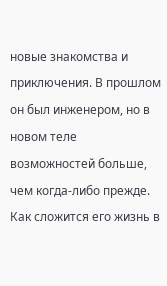новые знакомства и приключения. В прошлом он был инженером, но в новом теле возможностей больше, чем когда-либо прежде. Как сложится его жизнь в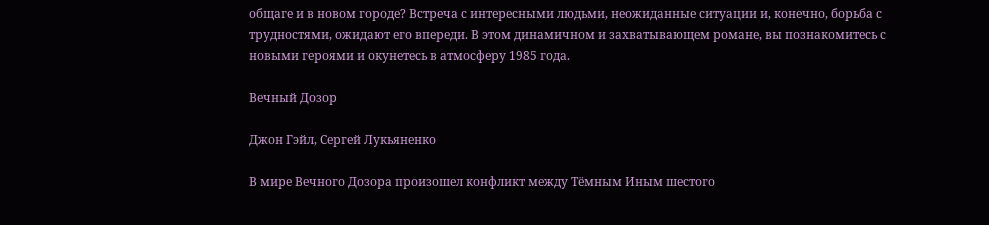общаге и в новом городе? Встреча с интересными людьми, неожиданные ситуации и, конечно, борьба с трудностями, ожидают его впереди. В этом динамичном и захватывающем романе, вы познакомитесь с новыми героями и окунетесь в атмосферу 1985 года.

Вечный Дозор

Джон Гэйл, Сергей Лукьяненко

В мире Вечного Дозора произошел конфликт между Тёмным Иным шестого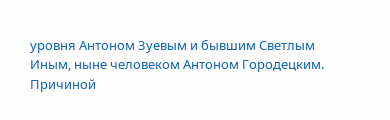уровня Антоном Зуевым и бывшим Светлым Иным, ныне человеком Антоном Городецким. Причиной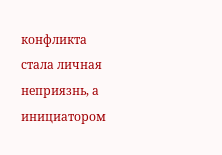конфликта стала личная неприязнь, а инициатором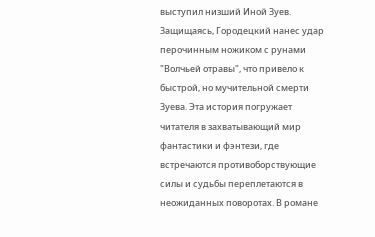выступил низший Иной Зуев. Защищаясь, Городецкий нанес удар перочинным ножиком с рунами "Волчьей отравы", что привело к быстрой, но мучительной смерти Зуева. Эта история погружает читателя в захватывающий мир фантастики и фэнтези, где встречаются противоборствующие силы и судьбы переплетаются в неожиданных поворотах. В романе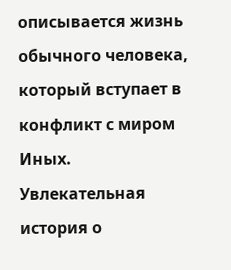описывается жизнь обычного человека, который вступает в конфликт с миром Иных. Увлекательная история о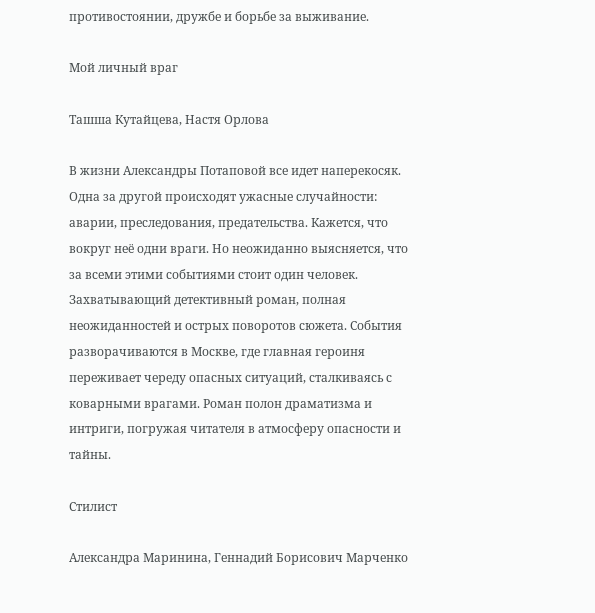противостоянии, дружбе и борьбе за выживание.

Мой личный враг

Ташша Кутайцева, Настя Орлова

В жизни Александры Потаповой все идет наперекосяк. Одна за другой происходят ужасные случайности: аварии, преследования, предательства. Кажется, что вокруг неё одни враги. Но неожиданно выясняется, что за всеми этими событиями стоит один человек. Захватывающий детективный роман, полная неожиданностей и острых поворотов сюжета. События разворачиваются в Москве, где главная героиня переживает череду опасных ситуаций, сталкиваясь с коварными врагами. Роман полон драматизма и интриги, погружая читателя в атмосферу опасности и тайны.

Стилист

Александра Маринина, Геннадий Борисович Марченко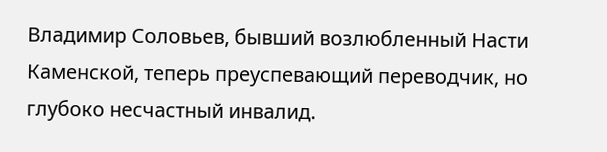Владимир Соловьев, бывший возлюбленный Насти Каменской, теперь преуспевающий переводчик, но глубоко несчастный инвалид.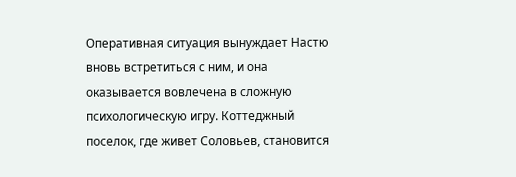Оперативная ситуация вынуждает Настю вновь встретиться с ним, и она оказывается вовлечена в сложную психологическую игру. Коттеджный поселок, где живет Соловьев, становится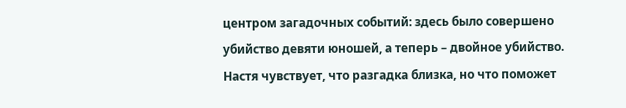центром загадочных событий: здесь было совершено убийство девяти юношей, а теперь – двойное убийство. Настя чувствует, что разгадка близка, но что поможет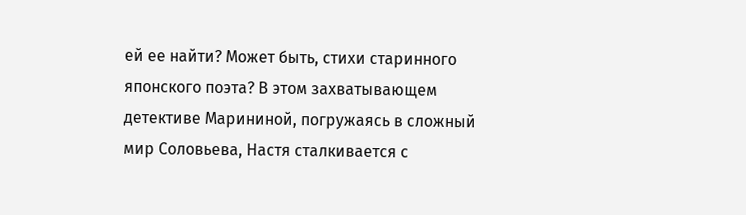ей ее найти? Может быть, стихи старинного японского поэта? В этом захватывающем детективе Марининой, погружаясь в сложный мир Соловьева, Настя сталкивается с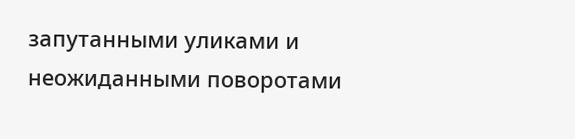запутанными уликами и неожиданными поворотами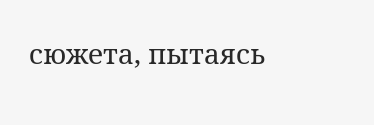сюжета, пытаясь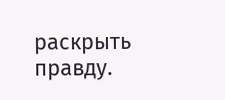раскрыть правду.